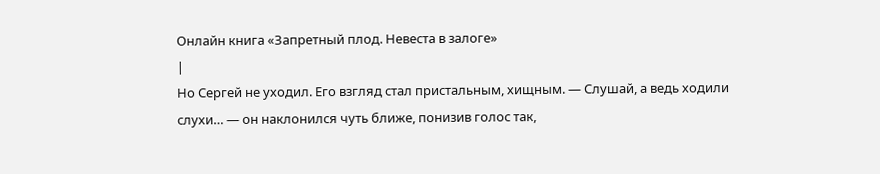Онлайн книга «Запретный плод. Невеста в залоге»
|
Но Сергей не уходил. Его взгляд стал пристальным, хищным. — Слушай, а ведь ходили слухи… — он наклонился чуть ближе, понизив голос так,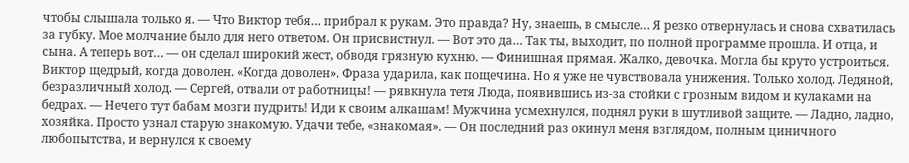чтобы слышала только я. — Что Виктор тебя… прибрал к рукам. Это правда? Ну, знаешь, в смысле… Я резко отвернулась и снова схватилась за губку. Мое молчание было для него ответом. Он присвистнул. — Вот это да… Так ты, выходит, по полной программе прошла. И отца, и сына. А теперь вот… — он сделал широкий жест, обводя грязную кухню. — Финишная прямая. Жалко, девочка. Могла бы круто устроиться. Виктор щедрый, когда доволен. «Когда доволен». Фраза ударила, как пощечина. Но я уже не чувствовала унижения. Только холод. Ледяной, безразличный холод. — Сергей, отвали от работницы! — рявкнула тетя Люда, появившись из-за стойки с грозным видом и кулаками на бедрах. — Нечего тут бабам мозги пудрить! Иди к своим алкашам! Мужчина усмехнулся, поднял руки в шутливой защите. — Ладно, ладно, хозяйка. Просто узнал старую знакомую. Удачи тебе, «знакомая». — Он последний раз окинул меня взглядом, полным циничного любопытства, и вернулся к своему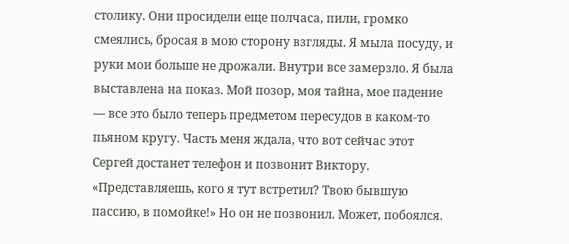столику. Они просидели еще полчаса, пили, громко смеялись, бросая в мою сторону взгляды. Я мыла посуду, и руки мои больше не дрожали. Внутри все замерзло. Я была выставлена на показ. Мой позор, моя тайна, мое падение — все это было теперь предметом пересудов в каком-то пьяном кругу. Часть меня ждала, что вот сейчас этот Сергей достанет телефон и позвонит Виктору. «Представляешь, кого я тут встретил? Твою бывшую пассию, в помойке!» Но он не позвонил. Может, побоялся.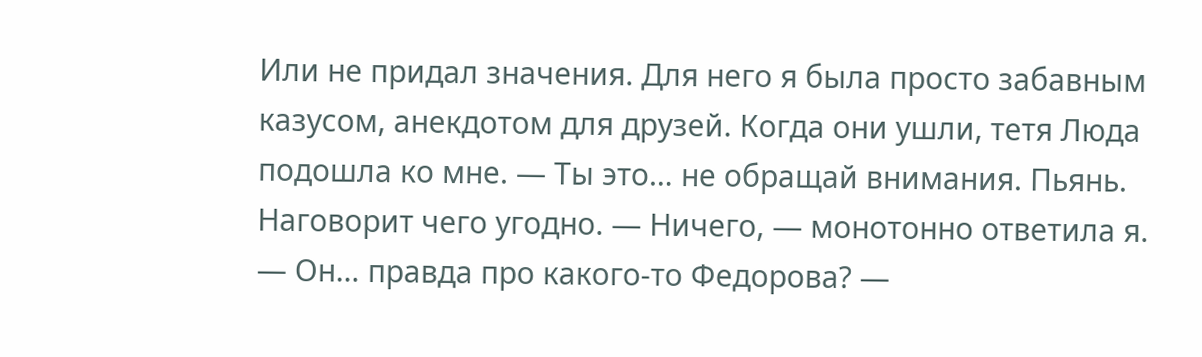Или не придал значения. Для него я была просто забавным казусом, анекдотом для друзей. Когда они ушли, тетя Люда подошла ко мне. — Ты это… не обращай внимания. Пьянь. Наговорит чего угодно. — Ничего, — монотонно ответила я. — Он… правда про какого-то Федорова? —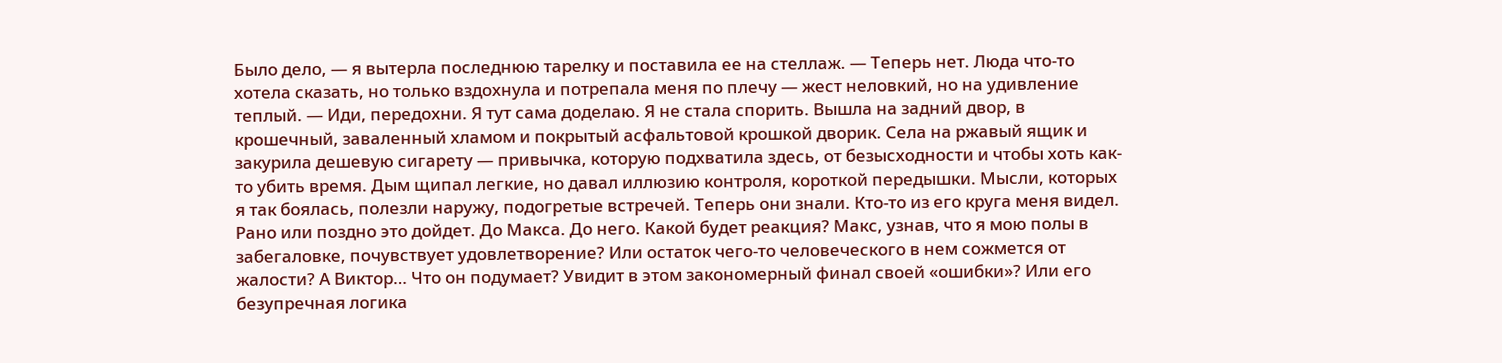Было дело, — я вытерла последнюю тарелку и поставила ее на стеллаж. — Теперь нет. Люда что-то хотела сказать, но только вздохнула и потрепала меня по плечу — жест неловкий, но на удивление теплый. — Иди, передохни. Я тут сама доделаю. Я не стала спорить. Вышла на задний двор, в крошечный, заваленный хламом и покрытый асфальтовой крошкой дворик. Села на ржавый ящик и закурила дешевую сигарету — привычка, которую подхватила здесь, от безысходности и чтобы хоть как-то убить время. Дым щипал легкие, но давал иллюзию контроля, короткой передышки. Мысли, которых я так боялась, полезли наружу, подогретые встречей. Теперь они знали. Кто-то из его круга меня видел. Рано или поздно это дойдет. До Макса. До него. Какой будет реакция? Макс, узнав, что я мою полы в забегаловке, почувствует удовлетворение? Или остаток чего-то человеческого в нем сожмется от жалости? А Виктор… Что он подумает? Увидит в этом закономерный финал своей «ошибки»? Или его безупречная логика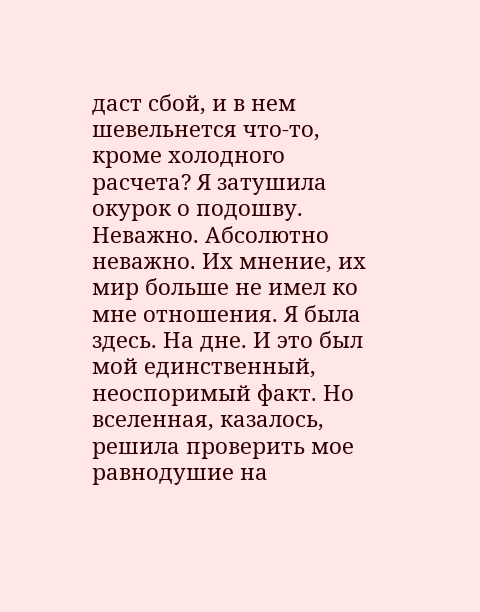даст сбой, и в нем шевельнется что-то, кроме холодного расчета? Я затушила окурок о подошву. Неважно. Абсолютно неважно. Их мнение, их мир больше не имел ко мне отношения. Я была здесь. На дне. И это был мой единственный, неоспоримый факт. Но вселенная, казалось, решила проверить мое равнодушие на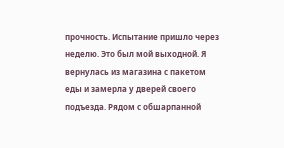прочность. Испытание пришло через неделю. Это был мой выходной. Я вернулась из магазина с пакетом еды и замерла у дверей своего подъезда. Рядом с обшарпанной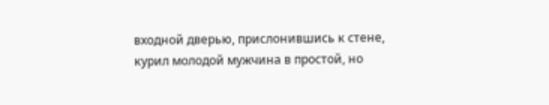входной дверью, прислонившись к стене, курил молодой мужчина в простой, но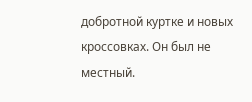добротной куртке и новых кроссовках. Он был не местный.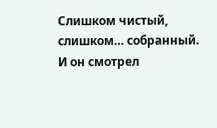Слишком чистый, слишком… собранный. И он смотрел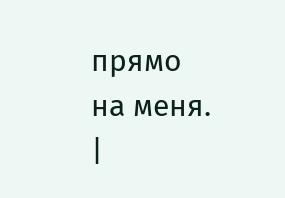прямо на меня. |